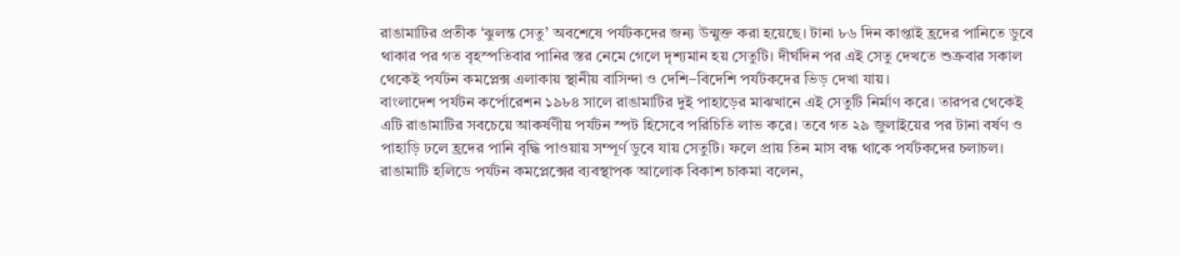রাঙামাটির প্রতীক ‘ঝুলন্ত সেতু’ অবশেষে পর্যটকদের জন্য উন্মুক্ত করা হয়েছে। টানা ৮৬ দিন কাপ্তাই হ্রদের পানিতে ডুবে থাকার পর গত বৃহস্পতিবার পানির স্তর নেমে গেলে দৃশ্যমান হয় সেতুটি। দীর্ঘদিন পর এই সেতু দেখতে শুক্রবার সকাল থেকেই পর্যটন কমপ্লেক্স এলাকায় স্থানীয় বাসিন্দা ও দেশি–বিদেশি পর্যটকদের ভিড় দেখা যায়।
বাংলাদেশ পর্যটন কর্পোরেশন ১৯৮৪ সালে রাঙামাটির দুই পাহাড়ের মাঝখানে এই সেতুটি নির্মাণ করে। তারপর থেকেই এটি রাঙামাটির সবচেয়ে আকর্ষণীয় পর্যটন স্পট হিসেবে পরিচিতি লাভ করে। তবে গত ২৯ জুলাইয়ের পর টানা বর্ষণ ও পাহাড়ি ঢলে হ্রদের পানি বৃদ্ধি পাওয়ায় সম্পূর্ণ ডুবে যায় সেতুটি। ফলে প্রায় তিন মাস বন্ধ থাকে পর্যটকদের চলাচল।
রাঙামাটি হলিডে পর্যটন কমপ্লেক্সের ব্যবস্থাপক আলোক বিকাশ চাকমা বলেন,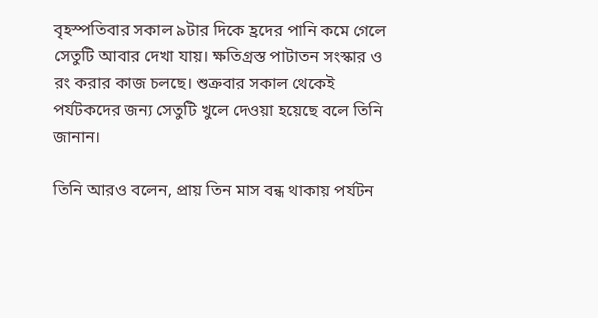বৃহস্পতিবার সকাল ৯টার দিকে হ্রদের পানি কমে গেলে সেতুটি আবার দেখা যায়। ক্ষতিগ্রস্ত পাটাতন সংস্কার ও রং করার কাজ চলছে। শুক্রবার সকাল থেকেই পর্যটকদের জন্য সেতুটি খুলে দেওয়া হয়েছে বলে তিনি জানান।

তিনি আরও বলেন, প্রায় তিন মাস বন্ধ থাকায় পর্যটন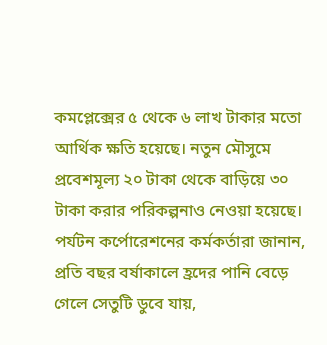কমপ্লেক্সের ৫ থেকে ৬ লাখ টাকার মতো আর্থিক ক্ষতি হয়েছে। নতুন মৌসুমে প্রবেশমূল্য ২০ টাকা থেকে বাড়িয়ে ৩০ টাকা করার পরিকল্পনাও নেওয়া হয়েছে।
পর্যটন কর্পোরেশনের কর্মকর্তারা জানান, প্রতি বছর বর্ষাকালে হ্রদের পানি বেড়ে গেলে সেতুটি ডুবে যায়,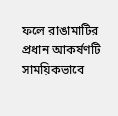ফলে রাঙামাটির প্রধান আকর্ষণটি সাময়িকভাবে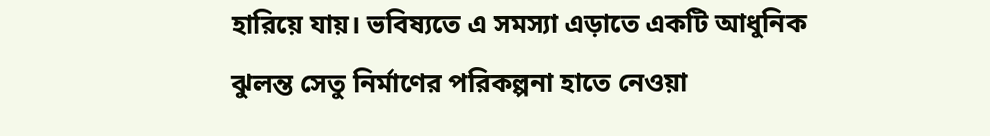হারিয়ে যায়। ভবিষ্যতে এ সমস্যা এড়াতে একটি আধুনিক ঝুলন্ত সেতু নির্মাণের পরিকল্পনা হাতে নেওয়া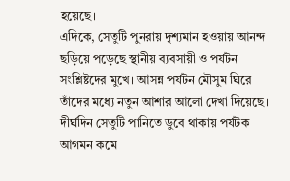হয়েছে।
এদিকে, সেতুটি পুনরায় দৃশ্যমান হওয়ায় আনন্দ ছড়িয়ে পড়েছে স্থানীয় ব্যবসায়ী ও পর্যটন সংশ্লিষ্টদের মুখে। আসন্ন পর্যটন মৌসুম ঘিরে তাঁদের মধ্যে নতুন আশার আলো দেখা দিয়েছে। দীর্ঘদিন সেতুটি পানিতে ডুবে থাকায় পর্যটক আগমন কমে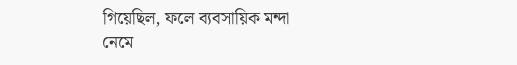গিয়েছিল, ফলে ব্যবসায়িক মন্দা নেমে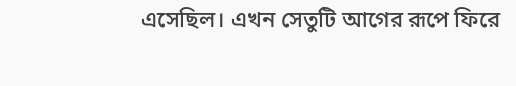এসেছিল। এখন সেতুটি আগের রূপে ফিরে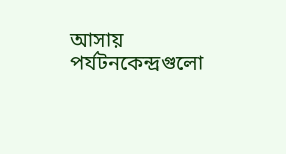আসায় পর্যটনকেন্দ্রগুলো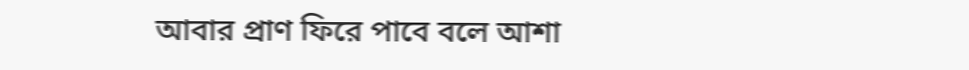আবার প্রাণ ফিরে পাবে বলে আশা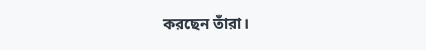করছেন তাঁরা।